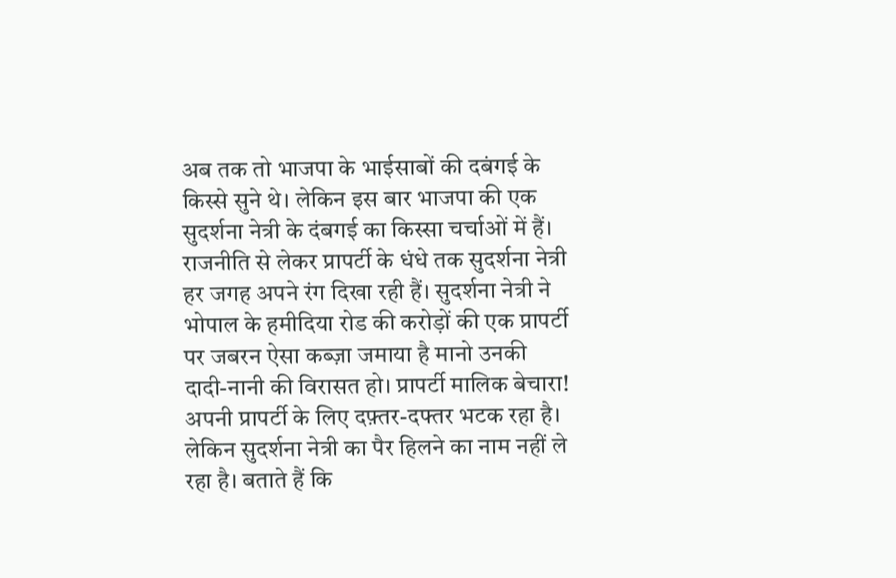अब तक तो भाजपा के भाईसाबों की दबंगई के किस्से सुने थे। लेकिन इस बार भाजपा की एक सुदर्शना नेत्री के दंबगई का किस्सा चर्चाओं में हैं। राजनीति से लेकर प्रापर्टी के धंधे तक सुदर्शना नेत्री हर जगह अपने रंग दिखा रही हैं। सुदर्शना नेत्री ने भोपाल के हमीदिया रोड की करोड़ों की एक प्रापर्टी पर जबरन ऐसा कब्ज़ा जमाया है मानो उनकी दादी-नानी की विरासत हो। प्रापर्टी मालिक बेचारा! अपनी प्रापर्टी के लिए दफ़्तर-दफ्तर भटक रहा है। लेकिन सुदर्शना नेत्री का पैर हिलने का नाम नहीं ले रहा है। बताते हैं कि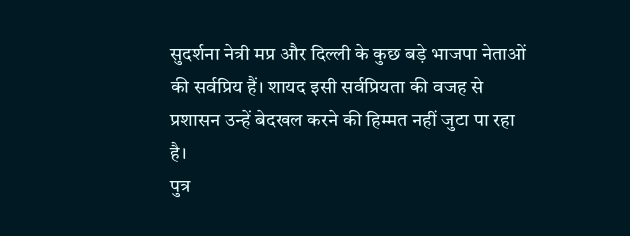सुदर्शना नेत्री मप्र और दिल्ली के कुछ बड़े भाजपा नेताओं की सर्वप्रिय हैं। शायद इसी सर्वप्रियता की वजह से प्रशासन उन्हें बेदखल करने की हिम्मत नहीं जुटा पा रहा है।
पुत्र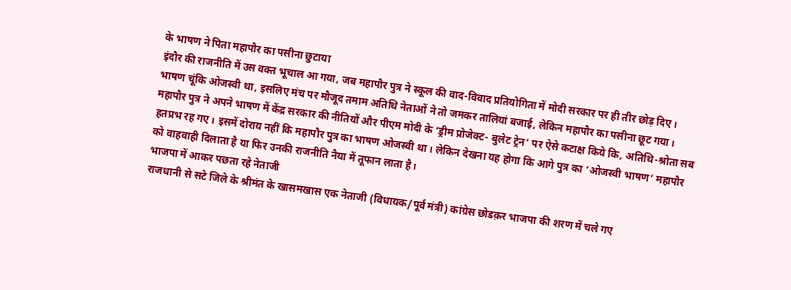के भाषण ने पिता महापौर का पसीना छुटाया
इंदौर की राजनीति में उस वक्त भूचाल आ गया, जब महापौर पुत्र ने स्कूल की वाद-विवाद प्रतियोगिता में मोदी सरकार पर ही तीर छोड़ दिए। भाषण चूंकि ओजस्वी था, इसलिए मंच पर मौजूद तमाम अतिथि नेताओं ने तो जमकर तालियां बजाई, लेकिन महापौर का पसीना छूट गया। महापौर पुत्र ने अपने भाषण में केंद्र सरकार की नीतियों और पीएम मोदी के ‘ड्रीम प्रोजेक्ट- बुलेट ट्रेन’ पर ऐसे कटाक्ष किये कि, अतिथि-श्रोता सब हतप्रभ रह गए। इसमें दोराय नहीं कि महापौर पुत्र का भाषण ओजस्वी था। लेकिन देखना यह होगा कि आगे पुत्र का ‘ओजस्वी भाषण’ महापौर को वाहवाही दिलाता है या फिर उनकी राजनीति नैया में तूफान लाता है।
भाजपा में आकर पछता रहे नेताजी
राजधानी से सटे जिले के श्रीमंत के खासमखास एक नेताजी (विधायक/पूर्व मंत्री) कांग्रेस छोडक़र भाजपा की शरण में चले गए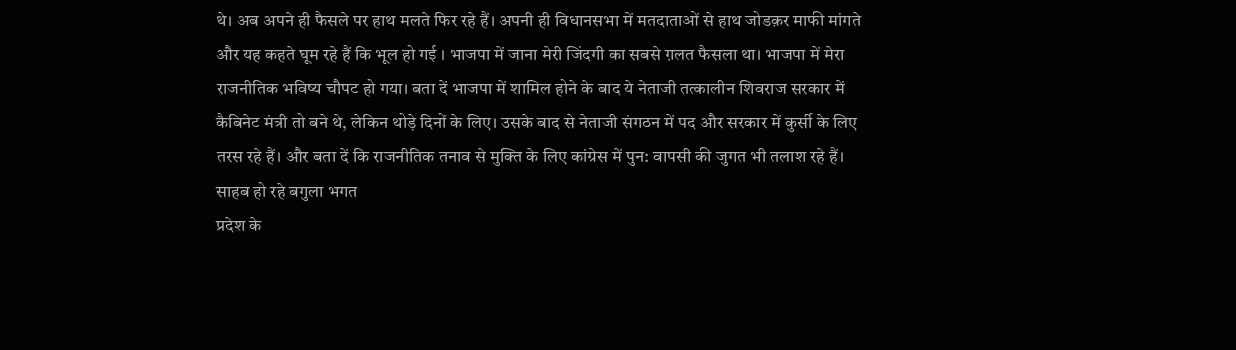थे। अब अपने ही फैसले पर हाथ मलते फिर रहे हैं। अपनी ही विधानसभा में मतदाताओं से हाथ जोडक़र माफी मांगते और यह कहते घूम रहे हैं कि भूल हो गई । भाजपा में जाना मेरी जिंदगी का सबसे ग़लत फैसला था। भाजपा में मेरा राजनीतिक भविष्य चौपट हो गया। बता दें भाजपा में शामिल होने के बाद ये नेताजी तत्कालीन शिवराज सरकार में कैबिनेट मंत्री तो बने थे, लेकिन थोड़े दिनों के लिए। उसके बाद से नेताजी संगठन में पद और सरकार में कुर्सी के लिए तरस रहे हैं। और बता दें कि राजनीतिक तनाव से मुक्ति के लिए कांग्रेस में पुन: वापसी की जुगत भी तलाश रहे हैं।
साहब हो रहे बगुला भगत
प्रदेश के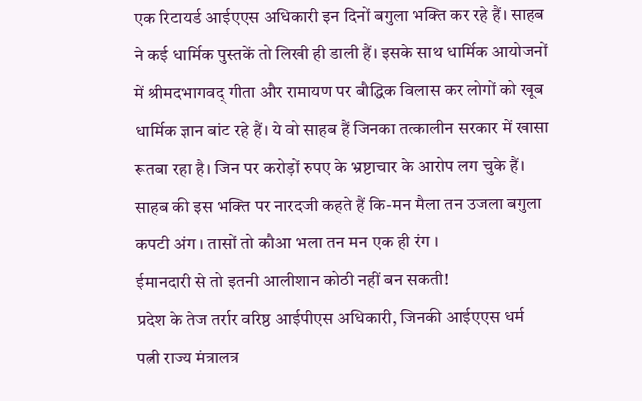एक रिटायर्ड आईएएस अधिकारी इन दिनों बगुला भक्ति कर रहे हैं। साहब ने कई धार्मिक पुस्तकें तो लिखी ही डाली हैं। इसके साथ धार्मिक आयोजनों में श्रीमदभागवद् गीता और रामायण पर बौद्धिक विलास कर लोगों को खूब धार्मिक ज्ञान बांट रहे हैं। ये वो साहब हैं जिनका तत्कालीन सरकार में खासा रूतबा रहा है। जिन पर करोड़ों रुपए के भ्रष्टाचार के आरोप लग चुके हैं। साहब की इस भक्ति पर नारदजी कहते हैं कि-मन मैला तन उजला बगुला कपटी अंग । तासों तो कौआ भला तन मन एक ही रंग ।
ईमानदारी से तो इतनी आलीशान कोठी नहीं बन सकती!
प्रदेश के तेज तर्रार वरिष्ठ आईपीएस अधिकारी, जिनकी आईएएस धर्म पत्नी राज्य मंत्रालत्र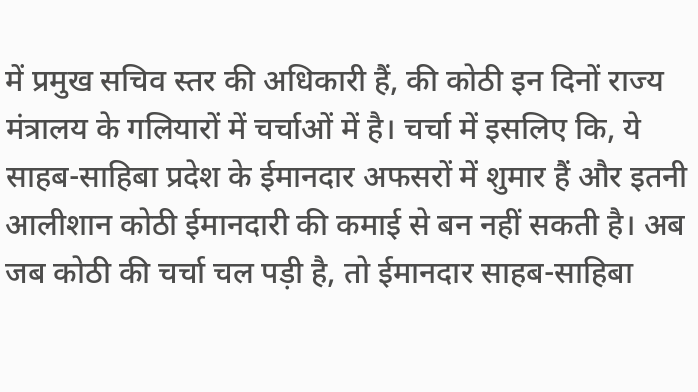में प्रमुख सचिव स्तर की अधिकारी हैं, की कोठी इन दिनों राज्य मंत्रालय के गलियारों में चर्चाओं में है। चर्चा में इसलिए कि, ये साहब-साहिबा प्रदेश के ईमानदार अफसरों में शुमार हैं और इतनी आलीशान कोठी ईमानदारी की कमाई से बन नहीं सकती है। अब जब कोठी की चर्चा चल पड़ी है, तो ईमानदार साहब-साहिबा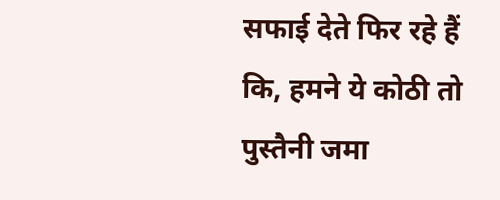सफाई देते फिर रहे हैं कि, हमने ये कोठी तो पुस्तैनी जमा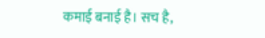कमाई बनाई है। सच है,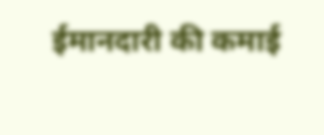ईमानदारी की कमाई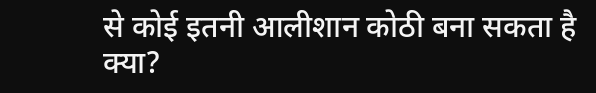से कोई इतनी आलीशान कोठी बना सकता है क्या?